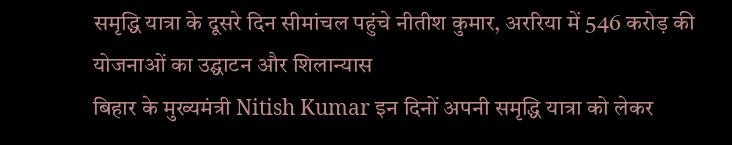समृद्धि यात्रा के दूसरे दिन सीमांचल पहुंचे नीतीश कुमार, अररिया में 546 करोड़ की योजनाओं का उद्घाटन और शिलान्यास
बिहार के मुख्यमंत्री Nitish Kumar इन दिनों अपनी समृद्धि यात्रा को लेकर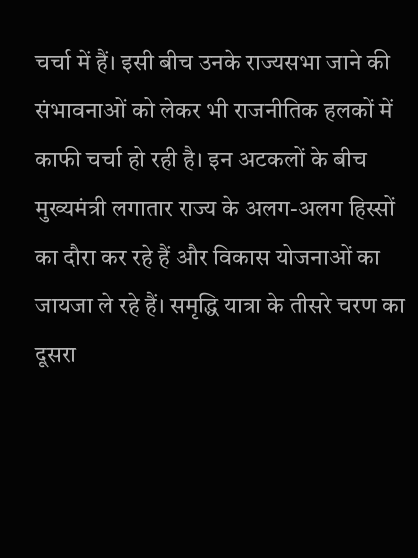चर्चा में हैं। इसी बीच उनके राज्यसभा जाने की संभावनाओं को लेकर भी राजनीतिक हलकों में काफी चर्चा हो रही है। इन अटकलों के बीच मुख्यमंत्री लगातार राज्य के अलग-अलग हिस्सों का दौरा कर रहे हैं और विकास योजनाओं का जायजा ले रहे हैं। समृद्धि यात्रा के तीसरे चरण का दूसरा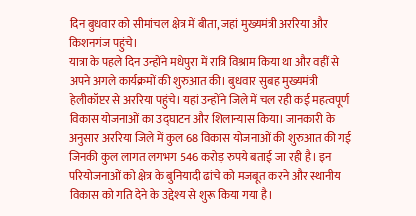दिन बुधवार को सीमांचल क्षेत्र में बीता, जहां मुख्यमंत्री अररिया और किशनगंज पहुंचे।
यात्रा के पहले दिन उन्होंने मधेपुरा में रात्रि विश्राम किया था और वहीं से अपने अगले कार्यक्रमों की शुरुआत की। बुधवार सुबह मुख्यमंत्री हेलीकॉप्टर से अररिया पहुंचे। यहां उन्होंने जिले में चल रही कई महत्वपूर्ण विकास योजनाओं का उद्घाटन और शिलान्यास किया। जानकारी के अनुसार अररिया जिले में कुल 68 विकास योजनाओं की शुरुआत की गई जिनकी कुल लागत लगभग 546 करोड़ रुपये बताई जा रही है। इन परियोजनाओं को क्षेत्र के बुनियादी ढांचे को मजबूत करने और स्थानीय विकास को गति देने के उद्देश्य से शुरू किया गया है।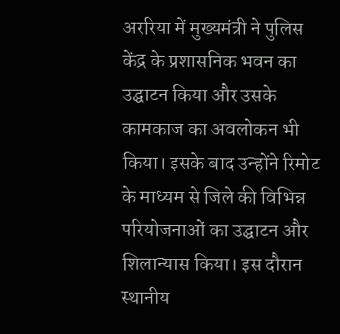अररिया में मुख्यमंत्री ने पुलिस केंद्र के प्रशासनिक भवन का उद्घाटन किया और उसके कामकाज का अवलोकन भी किया। इसके बाद उन्होंने रिमोट के माध्यम से जिले की विभिन्न परियोजनाओं का उद्घाटन और शिलान्यास किया। इस दौरान स्थानीय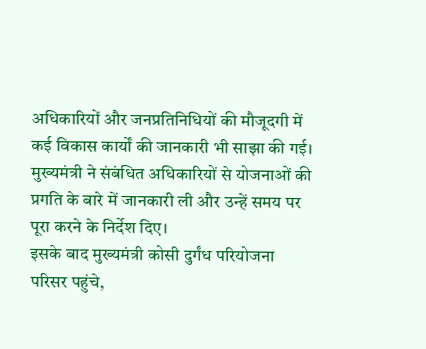अधिकारियों और जनप्रतिनिधियों की मौजूदगी में कई विकास कार्यों की जानकारी भी साझा की गई। मुख्यमंत्री ने संबंधित अधिकारियों से योजनाओं की प्रगति के बारे में जानकारी ली और उन्हें समय पर पूरा करने के निर्देश दिए।
इसके बाद मुख्यमंत्री कोसी दुर्गंध परियोजना परिसर पहुंचे,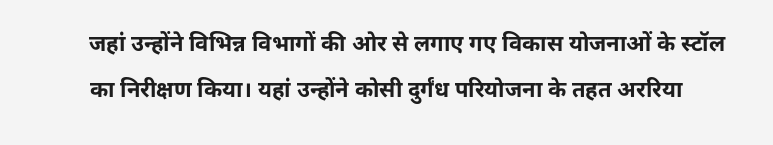जहां उन्होंने विभिन्न विभागों की ओर से लगाए गए विकास योजनाओं के स्टॉल का निरीक्षण किया। यहां उन्होंने कोसी दुर्गंध परियोजना के तहत अररिया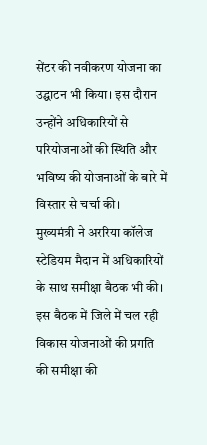सेंटर की नवीकरण योजना का उद्घाटन भी किया। इस दौरान उन्होंने अधिकारियों से परियोजनाओं की स्थिति और भविष्य की योजनाओं के बारे में विस्तार से चर्चा की।
मुख्यमंत्री ने अररिया कॉलेज स्टेडियम मैदान में अधिकारियों के साथ समीक्षा बैठक भी की। इस बैठक में जिले में चल रही विकास योजनाओं की प्रगति की समीक्षा की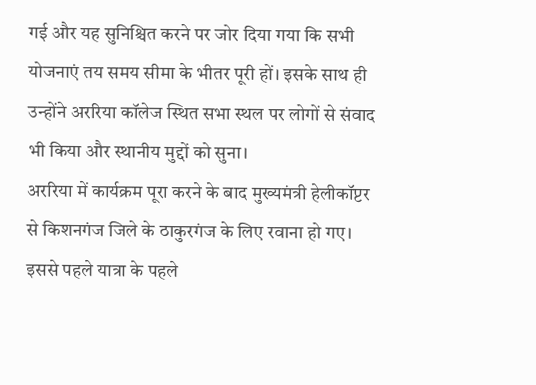गई और यह सुनिश्चित करने पर जोर दिया गया कि सभी योजनाएं तय समय सीमा के भीतर पूरी हों। इसके साथ ही उन्होंने अररिया कॉलेज स्थित सभा स्थल पर लोगों से संवाद भी किया और स्थानीय मुद्दों को सुना।
अररिया में कार्यक्रम पूरा करने के बाद मुख्यमंत्री हेलीकॉप्टर से किशनगंज जिले के ठाकुरगंज के लिए रवाना हो गए। इससे पहले यात्रा के पहले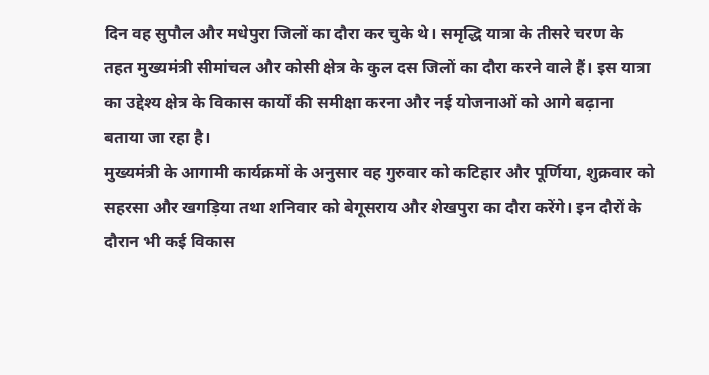दिन वह सुपौल और मधेपुरा जिलों का दौरा कर चुके थे। समृद्धि यात्रा के तीसरे चरण के तहत मुख्यमंत्री सीमांचल और कोसी क्षेत्र के कुल दस जिलों का दौरा करने वाले हैं। इस यात्रा का उद्देश्य क्षेत्र के विकास कार्यों की समीक्षा करना और नई योजनाओं को आगे बढ़ाना बताया जा रहा है।
मुख्यमंत्री के आगामी कार्यक्रमों के अनुसार वह गुरुवार को कटिहार और पूर्णिया, शुक्रवार को सहरसा और खगड़िया तथा शनिवार को बेगूसराय और शेखपुरा का दौरा करेंगे। इन दौरों के दौरान भी कई विकास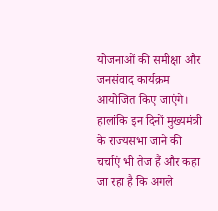योजनाओं की समीक्षा और जनसंवाद कार्यक्रम आयोजित किए जाएंगे।
हालांकि इन दिनों मुख्यमंत्री के राज्यसभा जाने की चर्चाएं भी तेज हैं और कहा जा रहा है कि अगले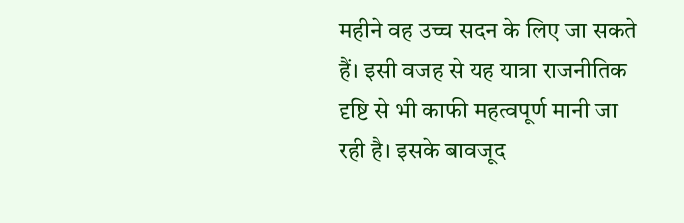महीने वह उच्च सदन के लिए जा सकते हैं। इसी वजह से यह यात्रा राजनीतिक दृष्टि से भी काफी महत्वपूर्ण मानी जा रही है। इसके बावजूद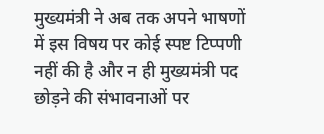मुख्यमंत्री ने अब तक अपने भाषणों में इस विषय पर कोई स्पष्ट टिप्पणी नहीं की है और न ही मुख्यमंत्री पद छोड़ने की संभावनाओं पर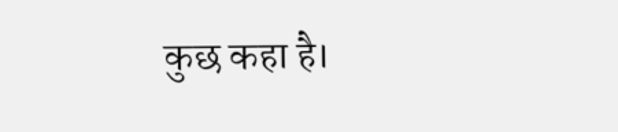कुछ कहा है।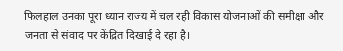फिलहाल उनका पूरा ध्यान राज्य में चल रही विकास योजनाओं की समीक्षा और जनता से संवाद पर केंद्रित दिखाई दे रहा है।